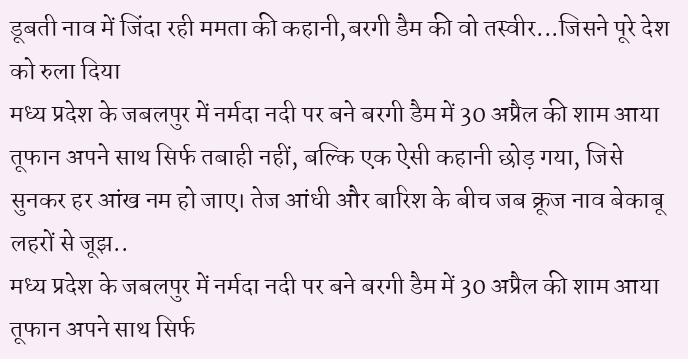डूबती नाव में जिंदा रही ममता की कहानी,बरगी डैम की वो तस्वीर...जिसने पूरे देश को रुला दिया
मध्य प्रदेश के जबलपुर में नर्मदा नदी पर बने बरगी डैम में 30 अप्रैल की शाम आया तूफान अपने साथ सिर्फ तबाही नहीं, बल्कि एक ऐसी कहानी छोड़ गया, जिसे सुनकर हर आंख नम हो जाए। तेज आंधी और बारिश के बीच जब क्रूज नाव बेकाबू लहरों से जूझ..
मध्य प्रदेश के जबलपुर में नर्मदा नदी पर बने बरगी डैम में 30 अप्रैल की शाम आया तूफान अपने साथ सिर्फ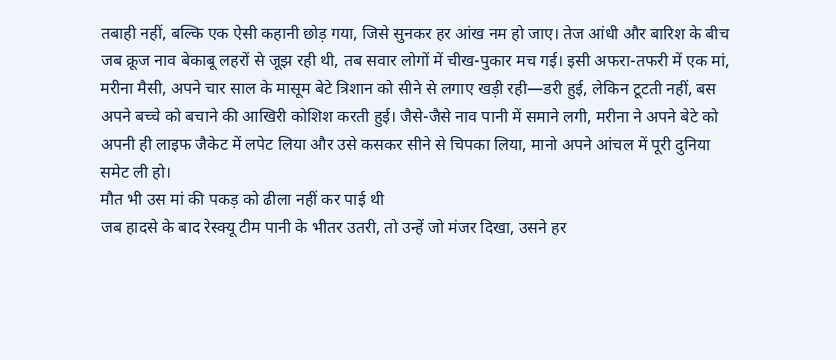तबाही नहीं, बल्कि एक ऐसी कहानी छोड़ गया, जिसे सुनकर हर आंख नम हो जाए। तेज आंधी और बारिश के बीच जब क्रूज नाव बेकाबू लहरों से जूझ रही थी, तब सवार लोगों में चीख-पुकार मच गई। इसी अफरा-तफरी में एक मां, मरीना मैसी, अपने चार साल के मासूम बेटे त्रिशान को सीने से लगाए खड़ी रही—डरी हुई, लेकिन टूटती नहीं, बस अपने बच्चे को बचाने की आखिरी कोशिश करती हुई। जैसे-जैसे नाव पानी में समाने लगी, मरीना ने अपने बेटे को अपनी ही लाइफ जैकेट में लपेट लिया और उसे कसकर सीने से चिपका लिया, मानो अपने आंचल में पूरी दुनिया समेट ली हो।
मौत भी उस मां की पकड़ को ढीला नहीं कर पाई थी
जब हादसे के बाद रेस्क्यू टीम पानी के भीतर उतरी, तो उन्हें जो मंजर दिखा, उसने हर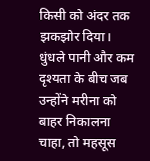किसी को अंदर तक झकझोर दिया। धुंधले पानी और कम दृश्यता के बीच जब उन्होंने मरीना को बाहर निकालना चाहा, तो महसूस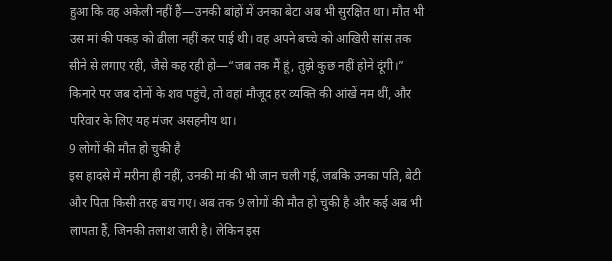हुआ कि वह अकेली नहीं हैं—उनकी बांहों में उनका बेटा अब भी सुरक्षित था। मौत भी उस मां की पकड़ को ढीला नहीं कर पाई थी। वह अपने बच्चे को आखिरी सांस तक सीने से लगाए रही, जैसे कह रही हो—“जब तक मैं हूं, तुझे कुछ नहीं होने दूंगी।” किनारे पर जब दोनों के शव पहुंचे, तो वहां मौजूद हर व्यक्ति की आंखें नम थीं, और परिवार के लिए यह मंजर असहनीय था।
9 लोगों की मौत हो चुकी है
इस हादसे में मरीना ही नहीं, उनकी मां की भी जान चली गई, जबकि उनका पति, बेटी और पिता किसी तरह बच गए। अब तक 9 लोगों की मौत हो चुकी है और कई अब भी लापता हैं, जिनकी तलाश जारी है। लेकिन इस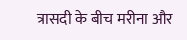त्रासदी के बीच मरीना और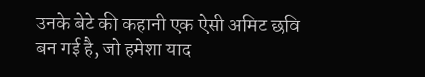उनके बेटे की कहानी एक ऐसी अमिट छवि बन गई है, जो हमेशा याद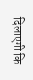दिलाएगी कि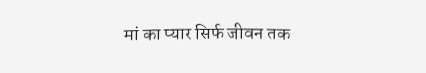मां का प्यार सिर्फ जीवन तक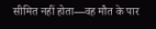सीमित नहीं होता—वह मौत के पार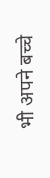भी अपने बच्चे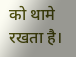को थामे रखता है।